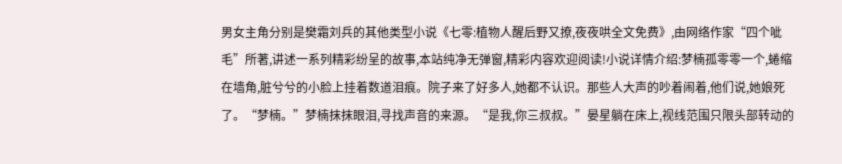男女主角分别是樊霜刘兵的其他类型小说《七零:植物人醒后野又撩,夜夜哄全文免费》,由网络作家“四个呲毛”所著,讲述一系列精彩纷呈的故事,本站纯净无弹窗,精彩内容欢迎阅读!小说详情介绍:梦楠孤零零一个,蜷缩在墙角,脏兮兮的小脸上挂着数道泪痕。院子来了好多人,她都不认识。那些人大声的吵着闹着,他们说,她娘死了。“梦楠。”梦楠抹抹眼泪,寻找声音的来源。“是我,你三叔叔。”晏星躺在床上,视线范围只限头部转动的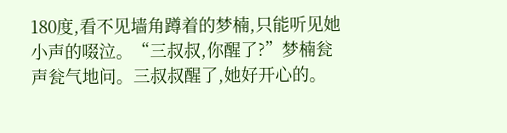180度,看不见墙角蹲着的梦楠,只能听见她小声的啜泣。“三叔叔,你醒了?”梦楠瓮声瓮气地问。三叔叔醒了,她好开心的。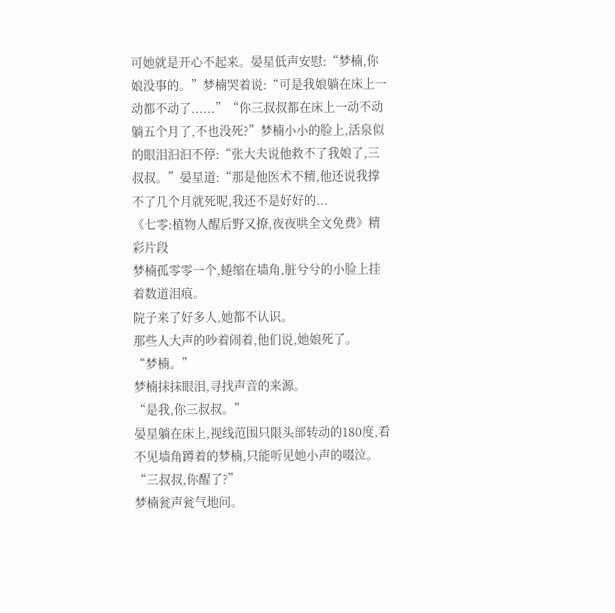可她就是开心不起来。晏星低声安慰:“梦楠,你娘没事的。”梦楠哭着说:“可是我娘躺在床上一动都不动了......”“你三叔叔都在床上一动不动躺五个月了,不也没死?”梦楠小小的脸上,活泉似的眼泪汩汩不停:“张大夫说他救不了我娘了,三叔叔。”晏星道:“那是他医术不精,他还说我撑不了几个月就死呢,我还不是好好的...
《七零:植物人醒后野又撩,夜夜哄全文免费》精彩片段
梦楠孤零零一个,蜷缩在墙角,脏兮兮的小脸上挂着数道泪痕。
院子来了好多人,她都不认识。
那些人大声的吵着闹着,他们说,她娘死了。
“梦楠。”
梦楠抹抹眼泪,寻找声音的来源。
“是我,你三叔叔。”
晏星躺在床上,视线范围只限头部转动的180度,看不见墙角蹲着的梦楠,只能听见她小声的啜泣。
“三叔叔,你醒了?”
梦楠瓮声瓮气地问。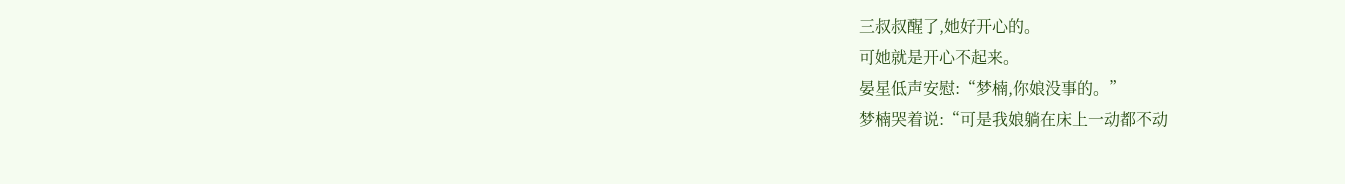三叔叔醒了,她好开心的。
可她就是开心不起来。
晏星低声安慰:“梦楠,你娘没事的。”
梦楠哭着说:“可是我娘躺在床上一动都不动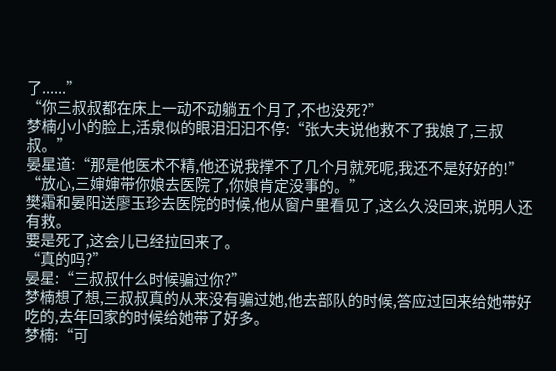了......”
“你三叔叔都在床上一动不动躺五个月了,不也没死?”
梦楠小小的脸上,活泉似的眼泪汩汩不停:“张大夫说他救不了我娘了,三叔叔。”
晏星道:“那是他医术不精,他还说我撑不了几个月就死呢,我还不是好好的!”
“放心,三婶婶带你娘去医院了,你娘肯定没事的。”
樊霜和晏阳送廖玉珍去医院的时候,他从窗户里看见了,这么久没回来,说明人还有救。
要是死了,这会儿已经拉回来了。
“真的吗?”
晏星:“三叔叔什么时候骗过你?”
梦楠想了想,三叔叔真的从来没有骗过她,他去部队的时候,答应过回来给她带好吃的,去年回家的时候给她带了好多。
梦楠:“可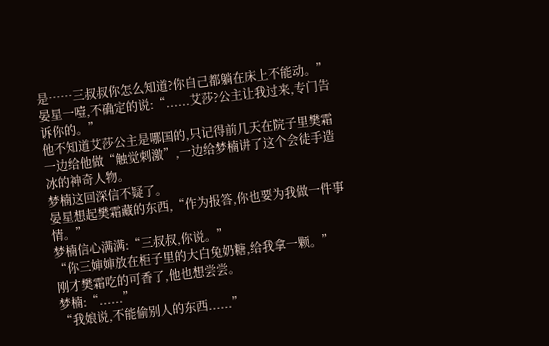是……三叔叔你怎么知道?你自己都躺在床上不能动。”
晏星一噎,不确定的说:“......艾莎?公主让我过来,专门告诉你的。”
他不知道艾莎公主是哪国的,只记得前几天在院子里樊霜一边给他做“触觉刺激”,一边给梦楠讲了这个会徒手造冰的神奇人物。
梦楠这回深信不疑了。
晏星想起樊霜藏的东西,“作为报答,你也要为我做一件事情。”
梦楠信心满满:“三叔叔,你说。”
“你三婶婶放在柜子里的大白兔奶糖,给我拿一颗。”
刚才樊霜吃的可香了,他也想尝尝。
梦楠:“......”
“我娘说,不能偷别人的东西......”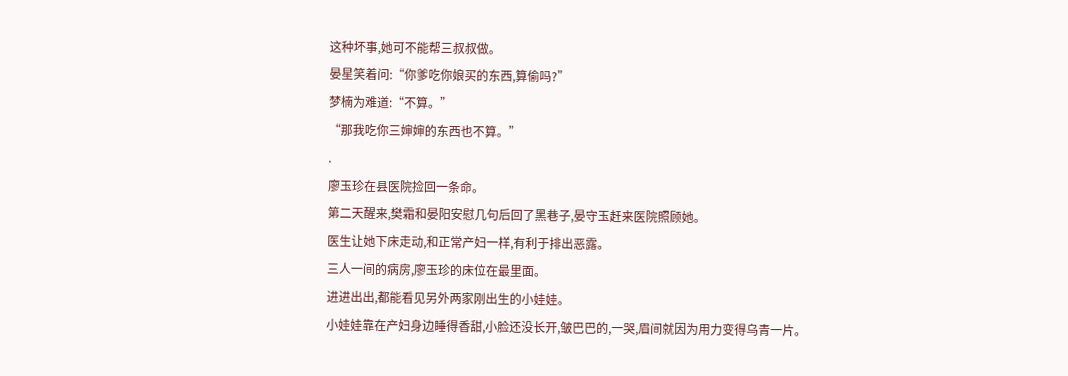这种坏事,她可不能帮三叔叔做。
晏星笑着问:“你爹吃你娘买的东西,算偷吗?”
梦楠为难道:“不算。”
“那我吃你三婶婶的东西也不算。”
.
廖玉珍在县医院捡回一条命。
第二天醒来,樊霜和晏阳安慰几句后回了黑巷子,晏守玉赶来医院照顾她。
医生让她下床走动,和正常产妇一样,有利于排出恶露。
三人一间的病房,廖玉珍的床位在最里面。
进进出出,都能看见另外两家刚出生的小娃娃。
小娃娃靠在产妇身边睡得香甜,小脸还没长开,皱巴巴的,一哭,眉间就因为用力变得乌青一片。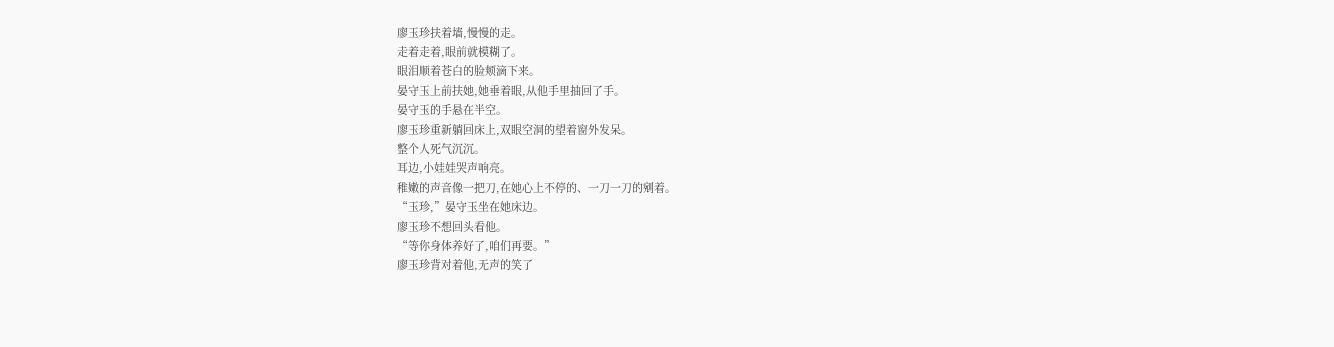廖玉珍扶着墙,慢慢的走。
走着走着,眼前就模糊了。
眼泪顺着苍白的脸颊滴下来。
晏守玉上前扶她,她垂着眼,从他手里抽回了手。
晏守玉的手悬在半空。
廖玉珍重新躺回床上,双眼空洞的望着窗外发呆。
整个人死气沉沉。
耳边,小娃娃哭声响亮。
稚嫩的声音像一把刀,在她心上不停的、一刀一刀的剜着。
“玉珍,”晏守玉坐在她床边。
廖玉珍不想回头看他。
“等你身体养好了,咱们再要。”
廖玉珍背对着他,无声的笑了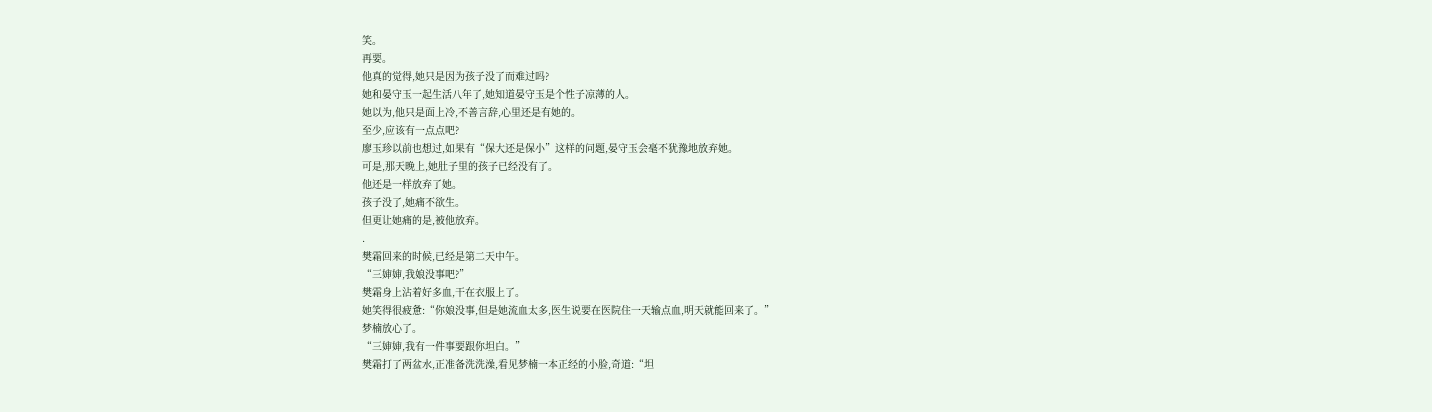笑。
再要。
他真的觉得,她只是因为孩子没了而难过吗?
她和晏守玉一起生活八年了,她知道晏守玉是个性子凉薄的人。
她以为,他只是面上冷,不善言辞,心里还是有她的。
至少,应该有一点点吧?
廖玉珍以前也想过,如果有“保大还是保小”这样的问题,晏守玉会毫不犹豫地放弃她。
可是,那天晚上,她肚子里的孩子已经没有了。
他还是一样放弃了她。
孩子没了,她痛不欲生。
但更让她痛的是,被他放弃。
.
樊霜回来的时候,已经是第二天中午。
“三婶婶,我娘没事吧?”
樊霜身上沾着好多血,干在衣服上了。
她笑得很疲惫:“你娘没事,但是她流血太多,医生说要在医院住一天输点血,明天就能回来了。”
梦楠放心了。
“三婶婶,我有一件事要跟你坦白。”
樊霜打了两盆水,正准备洗洗澡,看见梦楠一本正经的小脸,奇道:“坦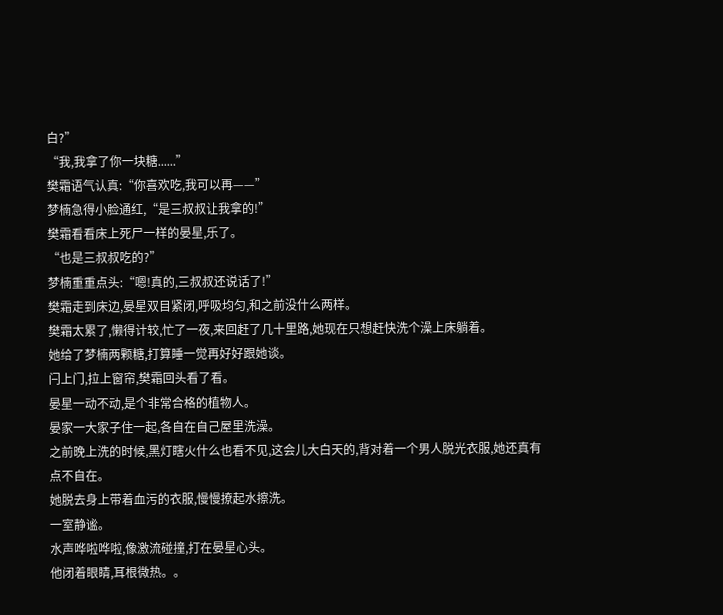白?”
“我,我拿了你一块糖......”
樊霜语气认真:“你喜欢吃,我可以再——”
梦楠急得小脸通红,“是三叔叔让我拿的!”
樊霜看看床上死尸一样的晏星,乐了。
“也是三叔叔吃的?”
梦楠重重点头:“嗯!真的,三叔叔还说话了!”
樊霜走到床边,晏星双目紧闭,呼吸均匀,和之前没什么两样。
樊霜太累了,懒得计较,忙了一夜,来回赶了几十里路,她现在只想赶快洗个澡上床躺着。
她给了梦楠两颗糖,打算睡一觉再好好跟她谈。
闩上门,拉上窗帘,樊霜回头看了看。
晏星一动不动,是个非常合格的植物人。
晏家一大家子住一起,各自在自己屋里洗澡。
之前晚上洗的时候,黑灯瞎火什么也看不见,这会儿大白天的,背对着一个男人脱光衣服,她还真有点不自在。
她脱去身上带着血污的衣服,慢慢撩起水擦洗。
一室静谧。
水声哗啦哗啦,像激流碰撞,打在晏星心头。
他闭着眼睛,耳根微热。。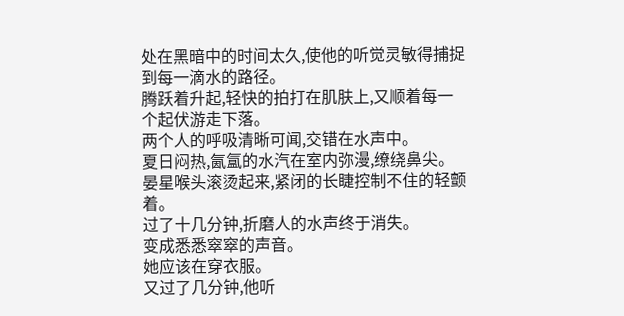处在黑暗中的时间太久,使他的听觉灵敏得捕捉到每一滴水的路径。
腾跃着升起,轻快的拍打在肌肤上,又顺着每一个起伏游走下落。
两个人的呼吸清晰可闻,交错在水声中。
夏日闷热,氤氲的水汽在室内弥漫,缭绕鼻尖。
晏星喉头滚烫起来,紧闭的长睫控制不住的轻颤着。
过了十几分钟,折磨人的水声终于消失。
变成悉悉窣窣的声音。
她应该在穿衣服。
又过了几分钟,他听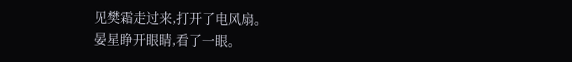见樊霜走过来,打开了电风扇。
晏星睁开眼睛,看了一眼。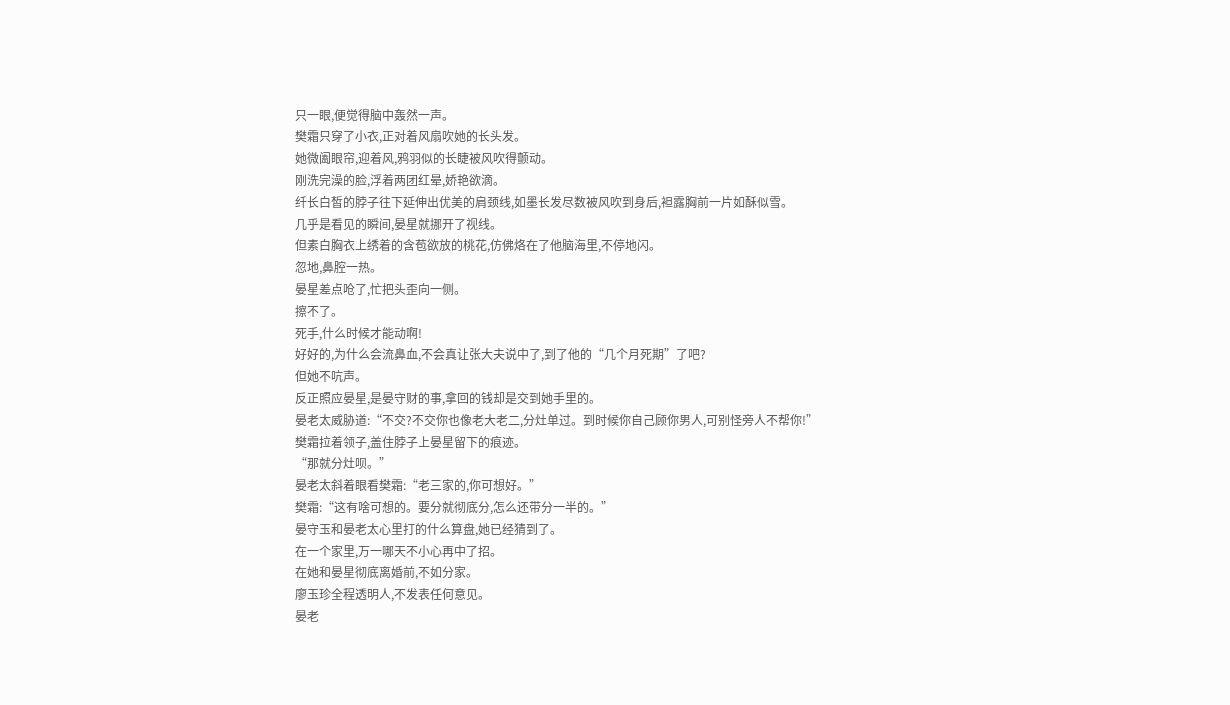只一眼,便觉得脑中轰然一声。
樊霜只穿了小衣,正对着风扇吹她的长头发。
她微阖眼帘,迎着风,鸦羽似的长睫被风吹得颤动。
刚洗完澡的脸,浮着两团红晕,娇艳欲滴。
纤长白皙的脖子往下延伸出优美的肩颈线,如墨长发尽数被风吹到身后,袒露胸前一片如酥似雪。
几乎是看见的瞬间,晏星就挪开了视线。
但素白胸衣上绣着的含苞欲放的桃花,仿佛烙在了他脑海里,不停地闪。
忽地,鼻腔一热。
晏星差点呛了,忙把头歪向一侧。
擦不了。
死手,什么时候才能动啊!
好好的,为什么会流鼻血,不会真让张大夫说中了,到了他的“几个月死期”了吧?
但她不吭声。
反正照应晏星,是晏守财的事,拿回的钱却是交到她手里的。
晏老太威胁道:“不交?不交你也像老大老二,分灶单过。到时候你自己顾你男人,可别怪旁人不帮你!”
樊霜拉着领子,盖住脖子上晏星留下的痕迹。
“那就分灶呗。”
晏老太斜着眼看樊霜:“老三家的,你可想好。”
樊霜:“这有啥可想的。要分就彻底分,怎么还带分一半的。”
晏守玉和晏老太心里打的什么算盘,她已经猜到了。
在一个家里,万一哪天不小心再中了招。
在她和晏星彻底离婚前,不如分家。
廖玉珍全程透明人,不发表任何意见。
晏老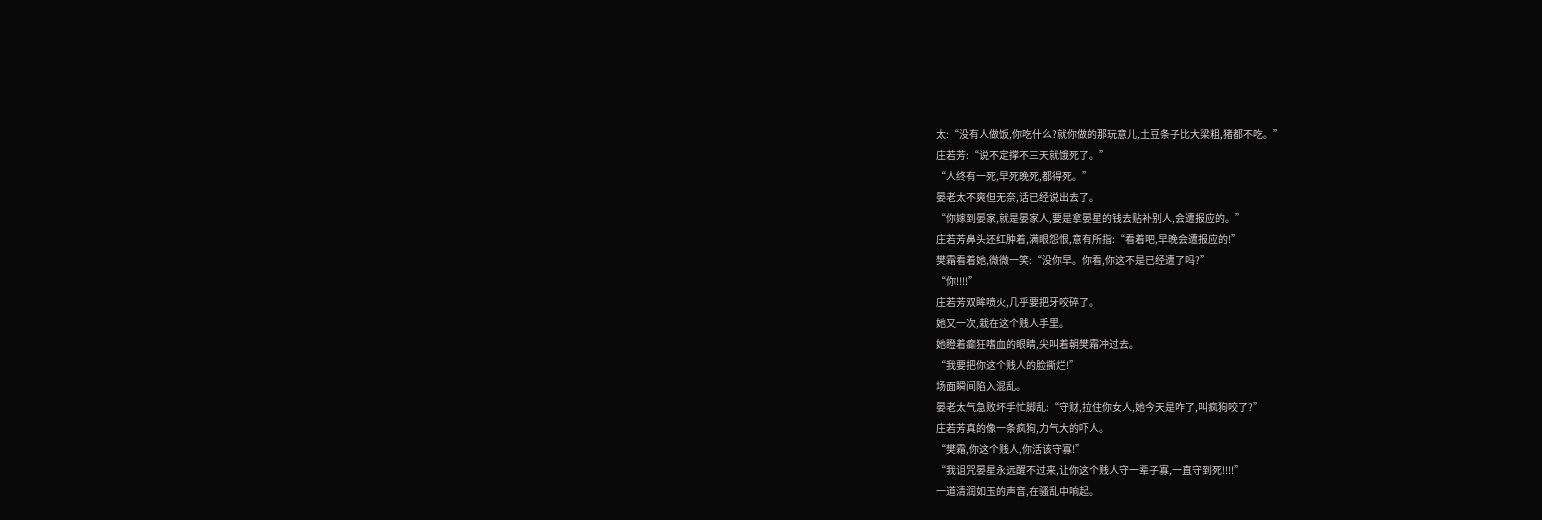太:“没有人做饭,你吃什么?就你做的那玩意儿,土豆条子比大梁粗,猪都不吃。”
庄若芳:“说不定撑不三天就饿死了。”
“人终有一死,早死晚死,都得死。”
晏老太不爽但无奈,话已经说出去了。
“你嫁到晏家,就是晏家人,要是拿晏星的钱去贴补别人,会遭报应的。”
庄若芳鼻头还红肿着,满眼怨恨,意有所指:“看着吧,早晚会遭报应的!”
樊霜看着她,微微一笑:“没你早。你看,你这不是已经遭了吗?”
“你!!!!”
庄若芳双眸喷火,几乎要把牙咬碎了。
她又一次,栽在这个贱人手里。
她瞪着癫狂嗜血的眼睛,尖叫着朝樊霜冲过去。
“我要把你这个贱人的脸撕烂!”
场面瞬间陷入混乱。
晏老太气急败坏手忙脚乱:“守财,拉住你女人,她今天是咋了,叫疯狗咬了?”
庄若芳真的像一条疯狗,力气大的吓人。
“樊霜,你这个贱人,你活该守寡!”
“我诅咒晏星永远醒不过来,让你这个贱人守一辈子寡,一直守到死!!!!”
一道清润如玉的声音,在骚乱中响起。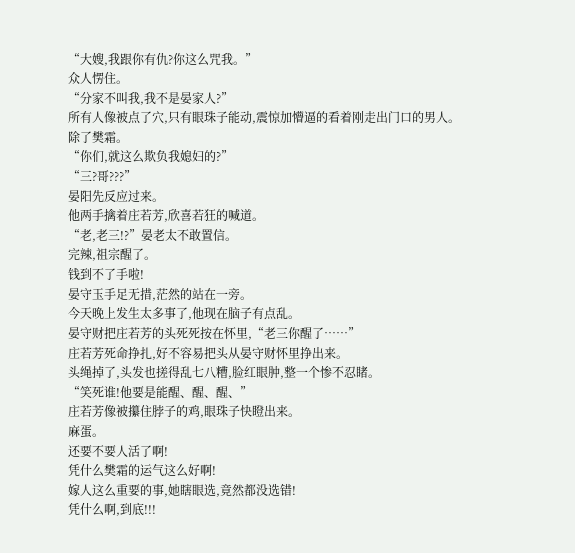“大嫂,我跟你有仇?你这么咒我。”
众人愣住。
“分家不叫我,我不是晏家人?”
所有人像被点了穴,只有眼珠子能动,震惊加懵逼的看着刚走出门口的男人。
除了樊霜。
“你们,就这么欺负我媳妇的?”
“三?哥???”
晏阳先反应过来。
他两手擒着庄若芳,欣喜若狂的喊道。
“老,老三!?”晏老太不敢置信。
完辣,祖宗醒了。
钱到不了手啦!
晏守玉手足无措,茫然的站在一旁。
今天晚上发生太多事了,他现在脑子有点乱。
晏守财把庄若芳的头死死按在怀里,“老三你醒了……”
庄若芳死命挣扎,好不容易把头从晏守财怀里挣出来。
头绳掉了,头发也搓得乱七八糟,脸红眼肿,整一个惨不忍睹。
“笑死谁!他要是能醒、醒、醒、”
庄若芳像被攥住脖子的鸡,眼珠子快瞪出来。
麻蛋。
还要不要人活了啊!
凭什么樊霜的运气这么好啊!
嫁人这么重要的事,她瞎眼选,竟然都没选错!
凭什么啊,到底!!!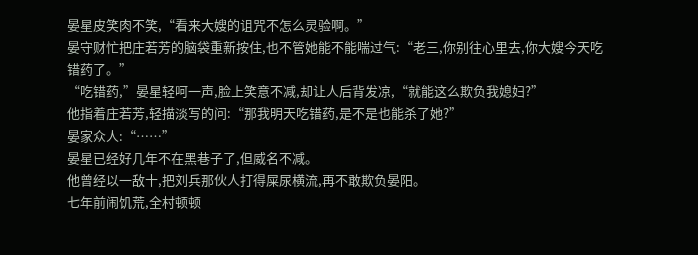晏星皮笑肉不笑,“看来大嫂的诅咒不怎么灵验啊。”
晏守财忙把庄若芳的脑袋重新按住,也不管她能不能喘过气:“老三,你别往心里去,你大嫂今天吃错药了。”
“吃错药,”晏星轻呵一声,脸上笑意不减,却让人后背发凉,“就能这么欺负我媳妇?”
他指着庄若芳,轻描淡写的问:“那我明天吃错药,是不是也能杀了她?”
晏家众人:“……”
晏星已经好几年不在黑巷子了,但威名不减。
他曾经以一敌十,把刘兵那伙人打得屎尿横流,再不敢欺负晏阳。
七年前闹饥荒,全村顿顿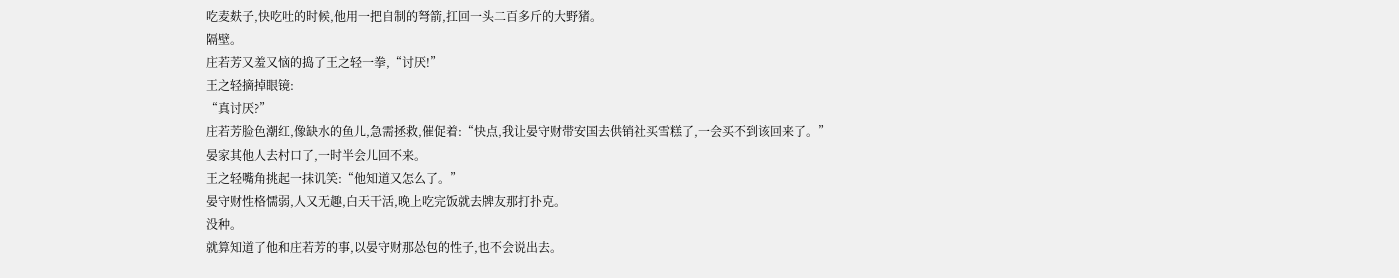吃麦麸子,快吃吐的时候,他用一把自制的弩箭,扛回一头二百多斤的大野猪。
隔壁。
庄若芳又羞又恼的捣了王之轻一拳,“讨厌!”
王之轻摘掉眼镜:
“真讨厌?”
庄若芳脸色潮红,像缺水的鱼儿,急需拯救,催促着:“快点,我让晏守财带安国去供销社买雪糕了,一会买不到该回来了。”
晏家其他人去村口了,一时半会儿回不来。
王之轻嘴角挑起一抹讥笑:“他知道又怎么了。”
晏守财性格懦弱,人又无趣,白天干活,晚上吃完饭就去牌友那打扑克。
没种。
就算知道了他和庄若芳的事,以晏守财那怂包的性子,也不会说出去。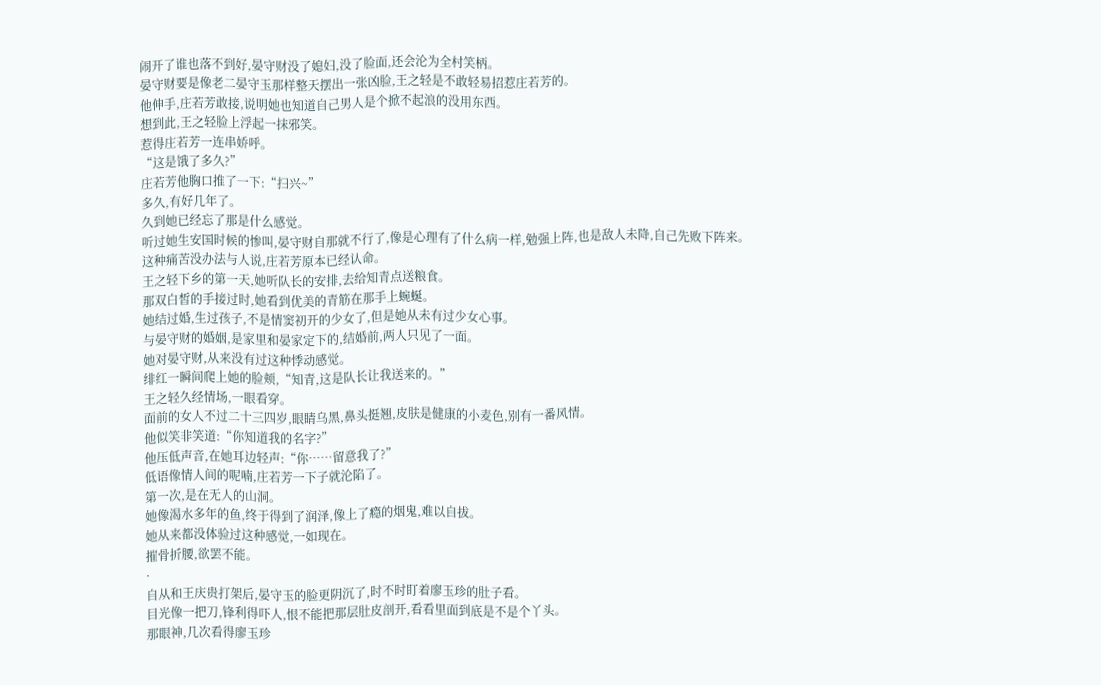闹开了谁也落不到好,晏守财没了媳妇,没了脸面,还会沦为全村笑柄。
晏守财要是像老二晏守玉那样整天摆出一张凶脸,王之轻是不敢轻易招惹庄若芳的。
他伸手,庄若芳敢接,说明她也知道自己男人是个掀不起浪的没用东西。
想到此,王之轻脸上浮起一抹邪笑。
惹得庄若芳一连串娇呼。
“这是饿了多久?”
庄若芳他胸口推了一下:“扫兴~”
多久,有好几年了。
久到她已经忘了那是什么感觉。
听过她生安国时候的惨叫,晏守财自那就不行了,像是心理有了什么病一样,勉强上阵,也是敌人未降,自己先败下阵来。
这种痛苦没办法与人说,庄若芳原本已经认命。
王之轻下乡的第一天,她听队长的安排,去给知青点送粮食。
那双白皙的手接过时,她看到优美的青筋在那手上蜿蜒。
她结过婚,生过孩子,不是情窦初开的少女了,但是她从未有过少女心事。
与晏守财的婚姻,是家里和晏家定下的,结婚前,两人只见了一面。
她对晏守财,从来没有过这种悸动感觉。
绯红一瞬间爬上她的脸颊,“知青,这是队长让我送来的。”
王之轻久经情场,一眼看穿。
面前的女人不过二十三四岁,眼睛乌黑,鼻头挺翘,皮肤是健康的小麦色,别有一番风情。
他似笑非笑道:“你知道我的名字?”
他压低声音,在她耳边轻声:“你……留意我了?”
低语像情人间的呢喃,庄若芳一下子就沦陷了。
第一次,是在无人的山洞。
她像渴水多年的鱼,终于得到了润泽,像上了瘾的烟鬼,难以自拔。
她从来都没体验过这种感觉,一如现在。
摧骨折腰,欲罢不能。
·
自从和王庆贵打架后,晏守玉的脸更阴沉了,时不时盯着廖玉珍的肚子看。
目光像一把刀,锋利得吓人,恨不能把那层肚皮剖开,看看里面到底是不是个丫头。
那眼神,几次看得廖玉珍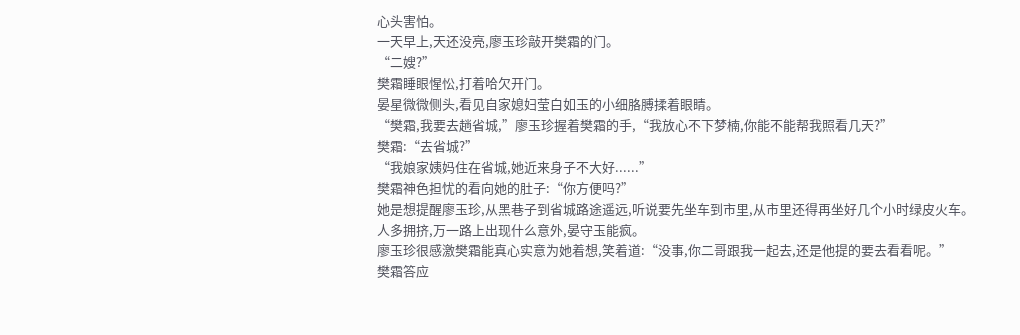心头害怕。
一天早上,天还没亮,廖玉珍敲开樊霜的门。
“二嫂?”
樊霜睡眼惺忪,打着哈欠开门。
晏星微微侧头,看见自家媳妇莹白如玉的小细胳膊揉着眼睛。
“樊霜,我要去趟省城,”廖玉珍握着樊霜的手,“我放心不下梦楠,你能不能帮我照看几天?”
樊霜:“去省城?”
“我娘家姨妈住在省城,她近来身子不大好......”
樊霜神色担忧的看向她的肚子:“你方便吗?”
她是想提醒廖玉珍,从黑巷子到省城路途遥远,听说要先坐车到市里,从市里还得再坐好几个小时绿皮火车。
人多拥挤,万一路上出现什么意外,晏守玉能疯。
廖玉珍很感激樊霜能真心实意为她着想,笑着道:“没事,你二哥跟我一起去,还是他提的要去看看呢。”
樊霜答应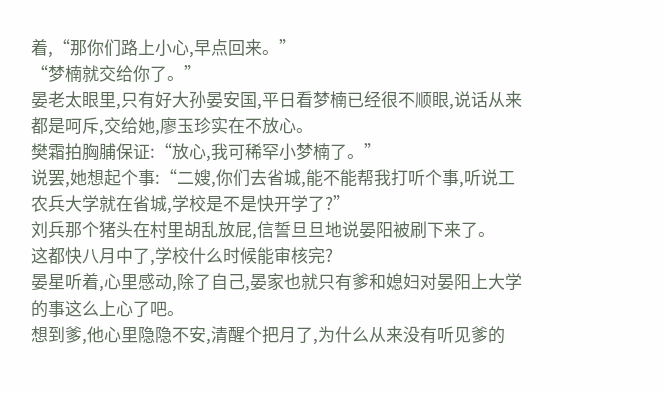着,“那你们路上小心,早点回来。”
“梦楠就交给你了。”
晏老太眼里,只有好大孙晏安国,平日看梦楠已经很不顺眼,说话从来都是呵斥,交给她,廖玉珍实在不放心。
樊霜拍胸脯保证:“放心,我可稀罕小梦楠了。”
说罢,她想起个事:“二嫂,你们去省城,能不能帮我打听个事,听说工农兵大学就在省城,学校是不是快开学了?”
刘兵那个猪头在村里胡乱放屁,信誓旦旦地说晏阳被刷下来了。
这都快八月中了,学校什么时候能审核完?
晏星听着,心里感动,除了自己,晏家也就只有爹和媳妇对晏阳上大学的事这么上心了吧。
想到爹,他心里隐隐不安,清醒个把月了,为什么从来没有听见爹的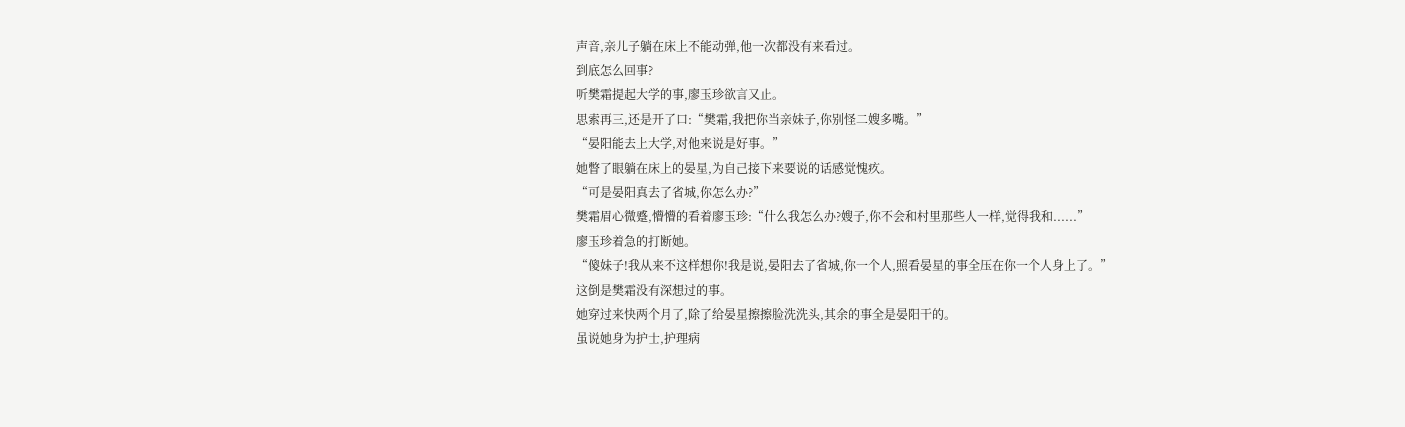声音,亲儿子躺在床上不能动弹,他一次都没有来看过。
到底怎么回事?
听樊霜提起大学的事,廖玉珍欲言又止。
思索再三,还是开了口:“樊霜,我把你当亲妹子,你别怪二嫂多嘴。”
“晏阳能去上大学,对他来说是好事。”
她瞥了眼躺在床上的晏星,为自己接下来要说的话感觉愧疚。
“可是晏阳真去了省城,你怎么办?”
樊霜眉心微蹙,懵懵的看着廖玉珍:“什么我怎么办?嫂子,你不会和村里那些人一样,觉得我和......”
廖玉珍着急的打断她。
“傻妹子!我从来不这样想你!我是说,晏阳去了省城,你一个人,照看晏星的事全压在你一个人身上了。”
这倒是樊霜没有深想过的事。
她穿过来快两个月了,除了给晏星擦擦脸洗洗头,其余的事全是晏阳干的。
虽说她身为护士,护理病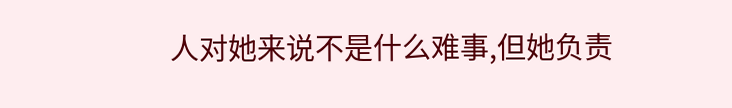人对她来说不是什么难事,但她负责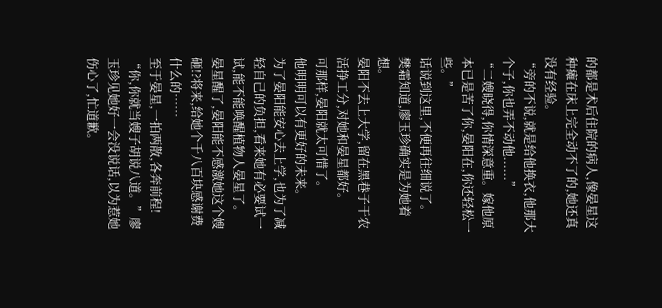的都是术后住院的病人,像晏星这种瘫在床上完全动不了的,她还真没有经验。
“旁的不说,就是给他换衣,他那大个子,你也弄不动他......”
“二嫂晓得,你情深意重。嫁他原本已是苦了你,晏阳在,你还轻松一些。”
话说到这里,不便再往细说了。
樊霜知道,廖玉珍确实是为她着想。
晏阳不去上大学,留在黑巷子干农活挣工分,对她和晏星都好。
可那样,晏阳就太可惜了。
他明明可以有更好的未来。
为了晏阳能安心去上学,也为了减轻自己的负担,看来她有必要试一试,能不能唤醒植物人晏星了。
晏星醒了,晏阳能不感激她这个嫂砸!?将来,给她个千八百块感谢费什么的……
至于晏星,一拍两散,各奔前程!
“你,你就当嫂子胡说八道。”廖玉珍见她好一会没说话,以为惹她伤心了,忙道歉。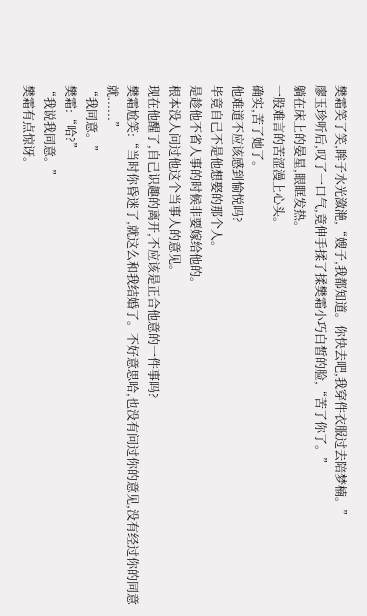樊霜笑了笑,眸子水光潋滟,“嫂子,我都知道。你快去吧,我穿件衣服过去陪梦楠。”
廖玉珍听后,叹了一口气,竟伸手揉了揉樊霜小巧白皙的脸,“苦了你了。”
躺在床上的晏星,眼眶发热。
一股难言的苦涩漫上心头。
确实,苦了她了。
他难道不应该感到愉悦吗?
毕竟自己不是他想娶的那个人。
是趁他不省人事的时候非要嫁给他的。
根本没人问过他这个当事人的意见。
现在他醒了,自己识趣的离开,不应该是正合他意的一件事吗?
樊霜尬笑:“当时你昏迷了,就这么和我结婚了。不好意思哈,也没有问过你的意见,没有经过你的同意就......”
“我同意。”
樊霜:“哈?”
“我说我同意。”
樊霜有点惊讶。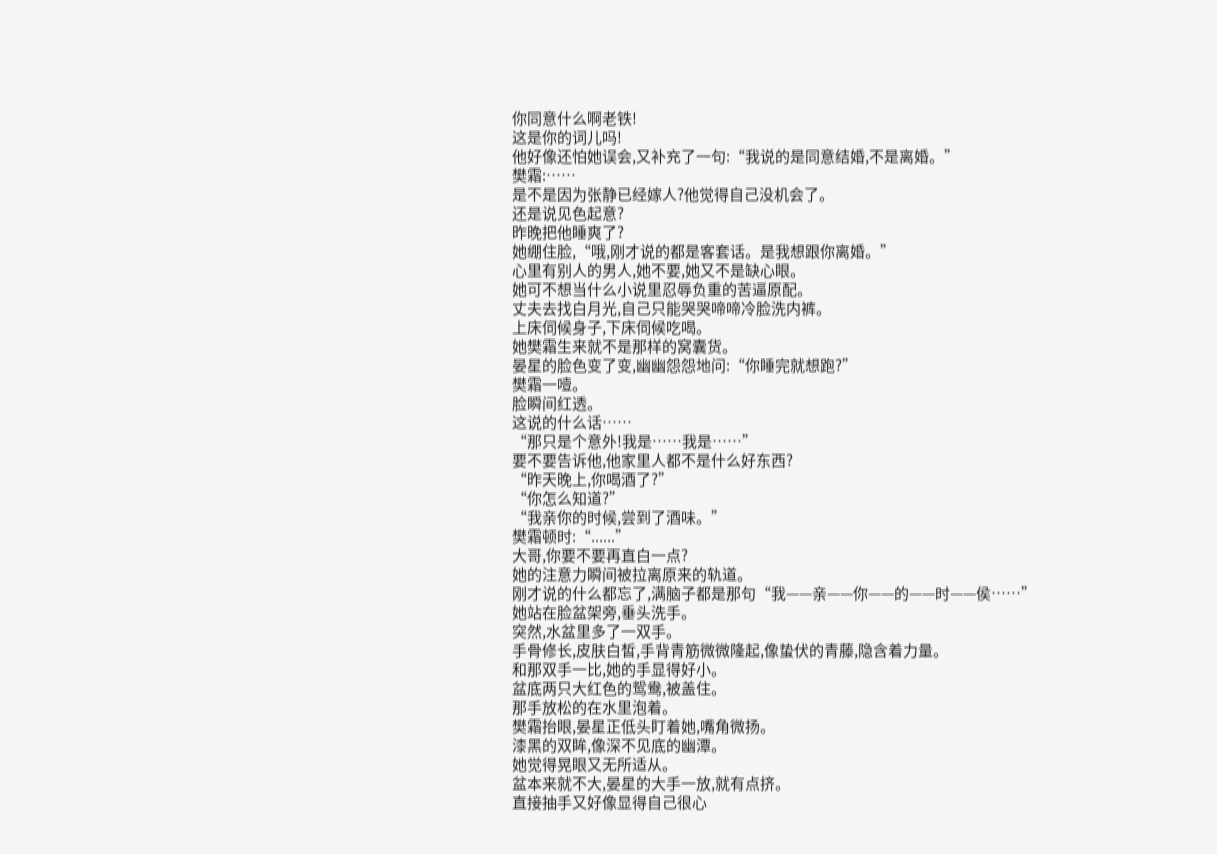你同意什么啊老铁!
这是你的词儿吗!
他好像还怕她误会,又补充了一句:“我说的是同意结婚,不是离婚。”
樊霜:……
是不是因为张静已经嫁人?他觉得自己没机会了。
还是说见色起意?
昨晚把他睡爽了?
她绷住脸,“哦,刚才说的都是客套话。是我想跟你离婚。”
心里有别人的男人,她不要,她又不是缺心眼。
她可不想当什么小说里忍辱负重的苦逼原配。
丈夫去找白月光,自己只能哭哭啼啼冷脸洗内裤。
上床伺候身子,下床伺候吃喝。
她樊霜生来就不是那样的窝囊货。
晏星的脸色变了变,幽幽怨怨地问:“你睡完就想跑?”
樊霜一噎。
脸瞬间红透。
这说的什么话……
“那只是个意外!我是……我是……”
要不要告诉他,他家里人都不是什么好东西?
“昨天晚上,你喝酒了?”
“你怎么知道?”
“我亲你的时候,尝到了酒味。”
樊霜顿时:“......”
大哥,你要不要再直白一点?
她的注意力瞬间被拉离原来的轨道。
刚才说的什么都忘了,满脑子都是那句“我——亲——你——的——时——侯……”
她站在脸盆架旁,垂头洗手。
突然,水盆里多了一双手。
手骨修长,皮肤白皙,手背青筋微微隆起,像蛰伏的青藤,隐含着力量。
和那双手一比,她的手显得好小。
盆底两只大红色的鸳鸯,被盖住。
那手放松的在水里泡着。
樊霜抬眼,晏星正低头盯着她,嘴角微扬。
漆黑的双眸,像深不见底的幽潭。
她觉得晃眼又无所适从。
盆本来就不大,晏星的大手一放,就有点挤。
直接抽手又好像显得自己很心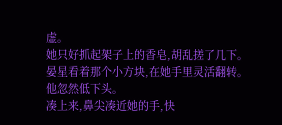虚。
她只好抓起架子上的香皂,胡乱搓了几下。
晏星看着那个小方块,在她手里灵活翻转。
他忽然低下头。
凑上来,鼻尖凑近她的手,快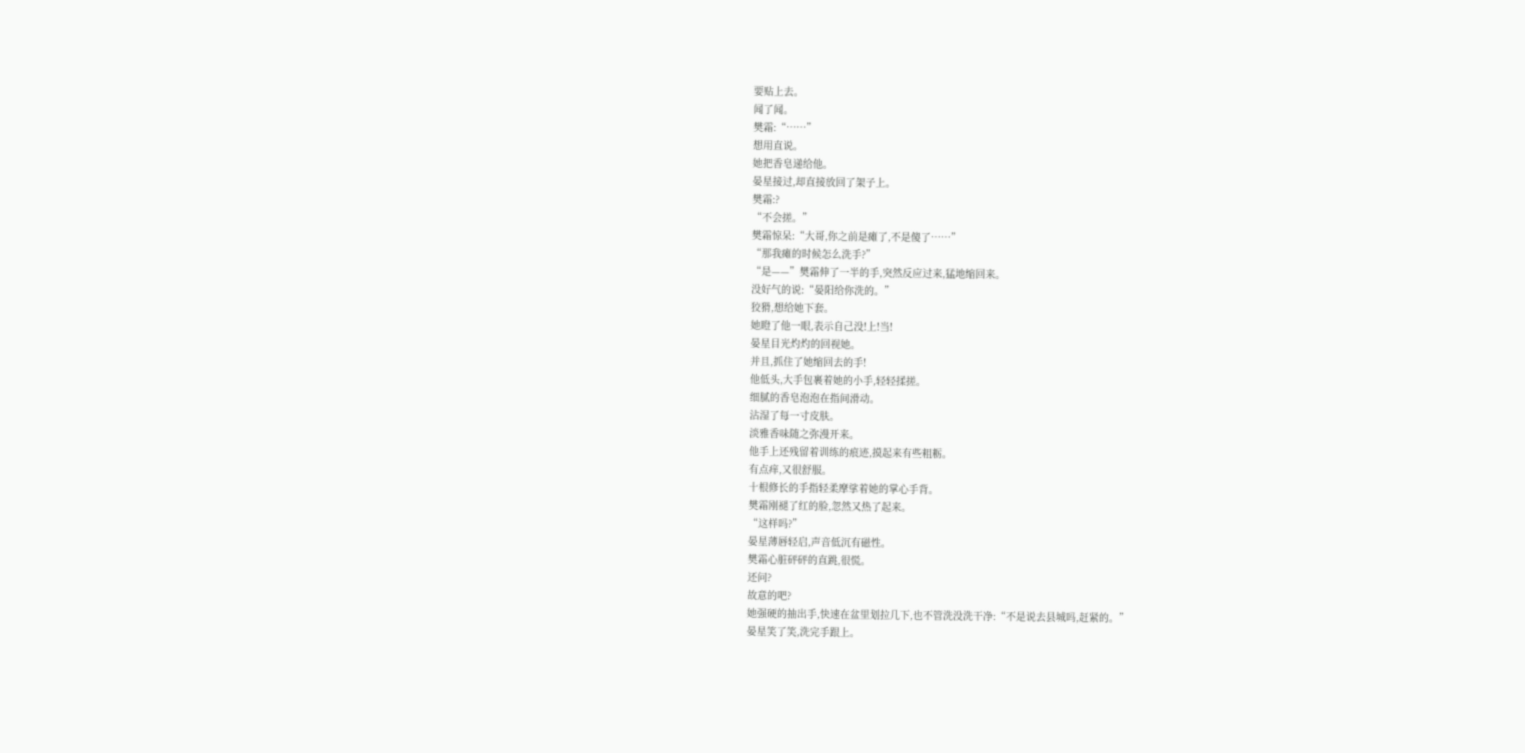要贴上去。
闻了闻。
樊霜:“……”
想用直说。
她把香皂递给他。
晏星接过,却直接放回了架子上。
樊霜:?
“不会搓。”
樊霜惊呆:“大哥,你之前是瘫了,不是傻了……”
“那我瘫的时候怎么洗手?”
“是——”樊霜伸了一半的手,突然反应过来,猛地缩回来。
没好气的说:“晏阳给你洗的。”
狡猾,想给她下套。
她瞪了他一眼,表示自己没!上!当!
晏星目光灼灼的回视她。
并且,抓住了她缩回去的手!
他低头,大手包裹着她的小手,轻轻揉搓。
细腻的香皂泡泡在指间滑动。
沾湿了每一寸皮肤。
淡雅香味随之弥漫开来。
他手上还残留着训练的痕迹,摸起来有些粗粝。
有点痒,又很舒服。
十根修长的手指轻柔摩挲着她的掌心手背。
樊霜刚褪了红的脸,忽然又热了起来。
“这样吗?”
晏星薄唇轻启,声音低沉有磁性。
樊霜心脏砰砰的直跳,很慌。
还问?
故意的吧?
她强硬的抽出手,快速在盆里划拉几下,也不管洗没洗干净:“不是说去县城吗,赶紧的。”
晏星笑了笑,洗完手跟上。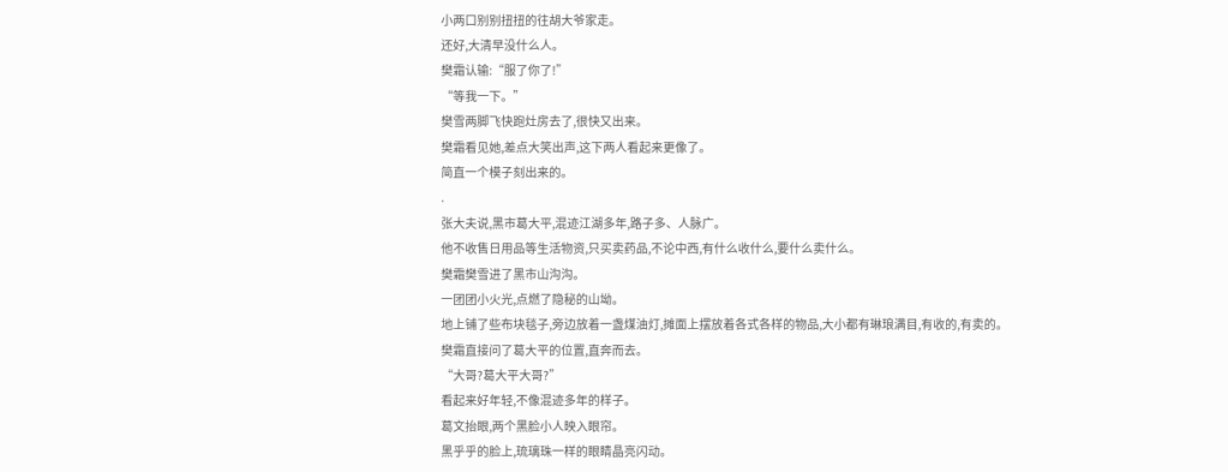小两口别别扭扭的往胡大爷家走。
还好,大清早没什么人。
樊霜认输:“服了你了!”
“等我一下。”
樊雪两脚飞快跑灶房去了,很快又出来。
樊霜看见她,差点大笑出声,这下两人看起来更像了。
简直一个模子刻出来的。
.
张大夫说,黑市葛大平,混迹江湖多年,路子多、人脉广。
他不收售日用品等生活物资,只买卖药品,不论中西,有什么收什么,要什么卖什么。
樊霜樊雪进了黑市山沟沟。
一团团小火光,点燃了隐秘的山坳。
地上铺了些布块毯子,旁边放着一盏煤油灯,摊面上摆放着各式各样的物品,大小都有琳琅满目,有收的,有卖的。
樊霜直接问了葛大平的位置,直奔而去。
“大哥?葛大平大哥?”
看起来好年轻,不像混迹多年的样子。
葛文抬眼,两个黑脸小人映入眼帘。
黑乎乎的脸上,琉璃珠一样的眼睛晶亮闪动。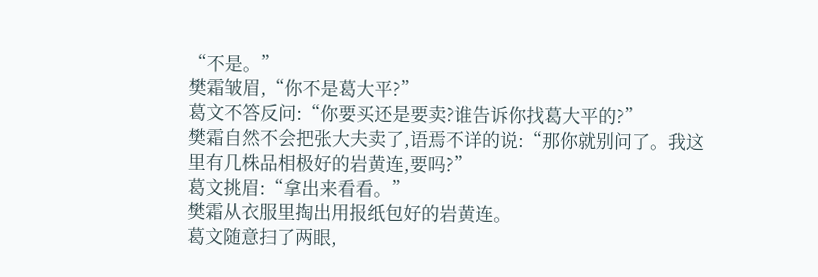“不是。”
樊霜皱眉,“你不是葛大平?”
葛文不答反问:“你要买还是要卖?谁告诉你找葛大平的?”
樊霜自然不会把张大夫卖了,语焉不详的说:“那你就别问了。我这里有几株品相极好的岩黄连,要吗?”
葛文挑眉:“拿出来看看。”
樊霜从衣服里掏出用报纸包好的岩黄连。
葛文随意扫了两眼,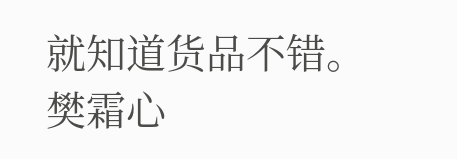就知道货品不错。
樊霜心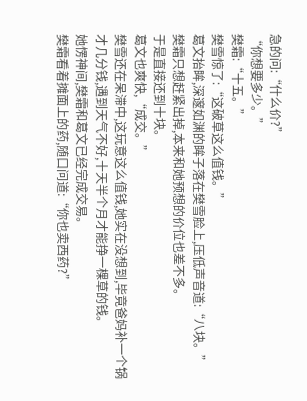急的问:“什么价?”
“你想要多少。”
樊霜:“十五。”
樊雪惊了:“这破草这么值钱。”
葛文抬眸,深邃如渊的眸子落在樊雪脸上,压低声音道:“八块。”
樊霜只想赶紧出掉,本来和她预想的价位也差不多。
于是直接还到十块。
葛文也爽快,“成交。”
樊雪还在呆滞中,这玩意这么值钱,她实在没想到,毕竟爸妈补一个锅才几分钱,遇到天气不好,十天半个月才能挣一棵草的钱。
她愣神间,樊霜和葛文已经完成交易。
樊霜看着摊面上的药,随口问道:“你也卖西药?”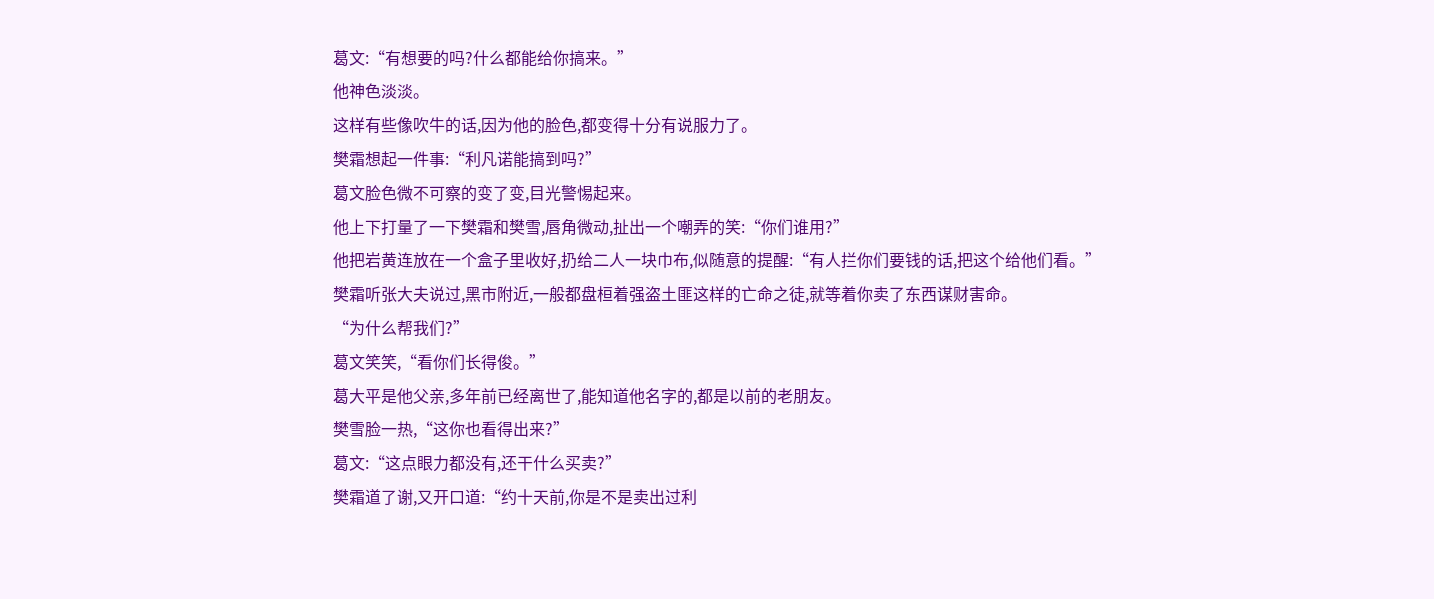葛文:“有想要的吗?什么都能给你搞来。”
他神色淡淡。
这样有些像吹牛的话,因为他的脸色,都变得十分有说服力了。
樊霜想起一件事:“利凡诺能搞到吗?”
葛文脸色微不可察的变了变,目光警惕起来。
他上下打量了一下樊霜和樊雪,唇角微动,扯出一个嘲弄的笑:“你们谁用?”
他把岩黄连放在一个盒子里收好,扔给二人一块巾布,似随意的提醒:“有人拦你们要钱的话,把这个给他们看。”
樊霜听张大夫说过,黑市附近,一般都盘桓着强盗土匪这样的亡命之徒,就等着你卖了东西谋财害命。
“为什么帮我们?”
葛文笑笑,“看你们长得俊。”
葛大平是他父亲,多年前已经离世了,能知道他名字的,都是以前的老朋友。
樊雪脸一热,“这你也看得出来?”
葛文:“这点眼力都没有,还干什么买卖?”
樊霜道了谢,又开口道:“约十天前,你是不是卖出过利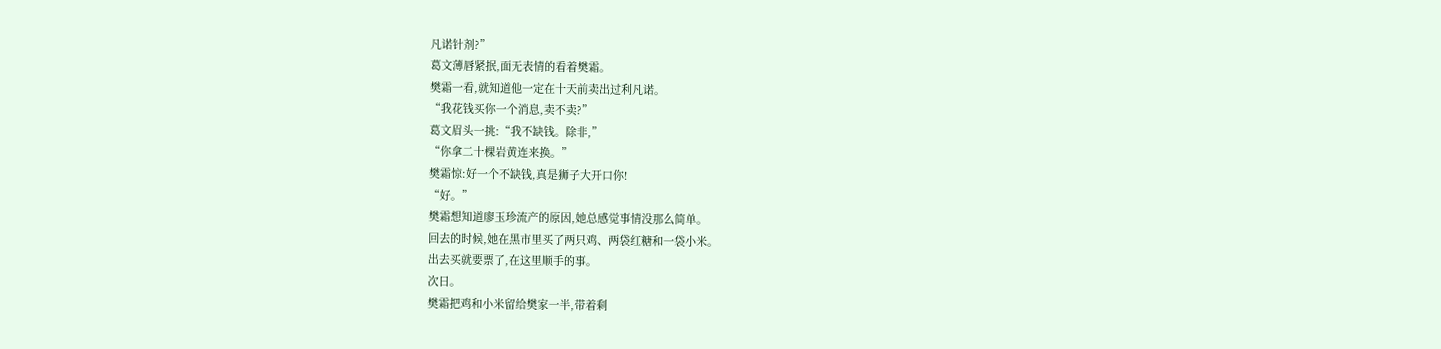凡诺针剂?”
葛文薄唇紧抿,面无表情的看着樊霜。
樊霜一看,就知道他一定在十天前卖出过利凡诺。
“我花钱买你一个消息,卖不卖?”
葛文眉头一挑:“我不缺钱。除非,”
“你拿二十棵岩黄连来换。”
樊霜惊:好一个不缺钱,真是狮子大开口你!
“好。”
樊霜想知道廖玉珍流产的原因,她总感觉事情没那么简单。
回去的时候,她在黑市里买了两只鸡、两袋红糖和一袋小米。
出去买就要票了,在这里顺手的事。
次日。
樊霜把鸡和小米留给樊家一半,带着剩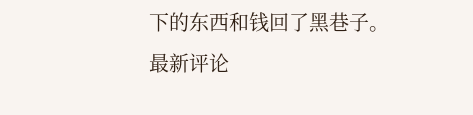下的东西和钱回了黑巷子。
最新评论